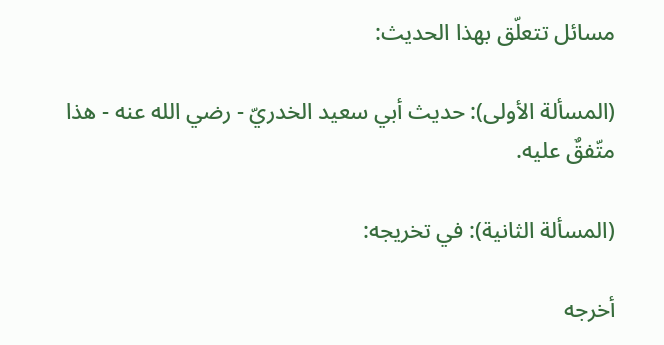مسائل تتعلّق بهذا الحديث:

(المسألة الأولى): حديث أبي سعيد الخدريّ - رضي الله عنه - هذا متّفقٌ عليه.

(المسألة الثانية): في تخريجه:

أخرجه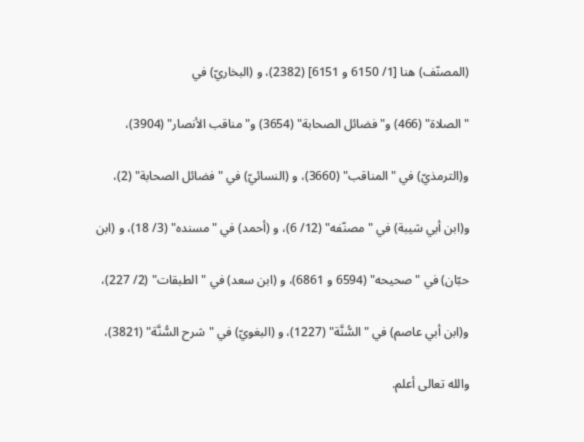(المصنّف) هنا [1/ 6150 و 6151] (2382)، و (البخاريّ) في

"الصلاة" (466) و"فضائل الصحابة" (3654) و"مناقب الأنصار" (3904)،

و(الترمذيّ) في "المناقب" (3660)، و (النسائيّ) في "فضائل الصحابة" (2)،

و(ابن أبي شيبة) في "مصنّفه" (12/ 6)، و (أحمد) في "مسنده" (3/ 18)، و (ابن

حبّان) في "صحيحه" (6594 و 6861)، و (ابن سعد) في "الطبقات" (2/ 227)،

و(ابن أبي عاصم) في "السُّنَّة" (1227)، و (البغويّ) في "شرح السُّنَّة" (3821)،

والله تعالى أعلم.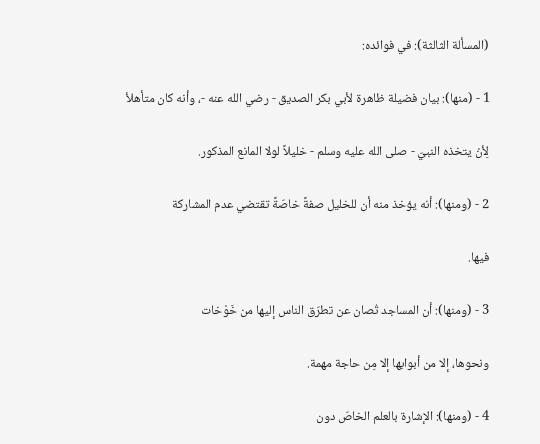(المسألة الثالثة): في فوائده:

1 - (منها): بيان فضيلة ظاهرة لأبي بكر الصديق - رضي الله عنه -، وأنه كان متأهلأ

لِأنْ يتخذه النبيّ - صلى الله عليه وسلم - خليلاً لولا المانع المذكور.

2 - (ومنها): أنه يؤخذ منه أن للخليل صفةً خاصّةً تقتضي عدم المشاركة

فيها.

3 - (ومنها): أن المساجد تُصان عن تطرّق الناس إليها من خَوْخات

ونحوها، إلا من أبوابها إلا مِن حاجة مهمة.

4 - (ومنها): الإشارة بالعلم الخاصّ دون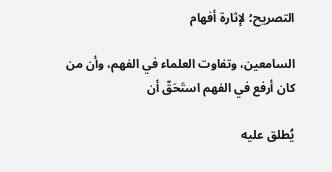التصريح؛ لإثارة أفهام

السامعين، وتفاوت العلماء في الفهم، وأن من كان أرفع في الفهم استَحَقّ أن

يُطلق عليه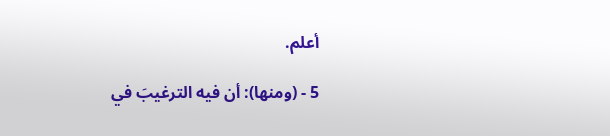أعلم.

5 - (ومنها): أن فيه الترغيبَ في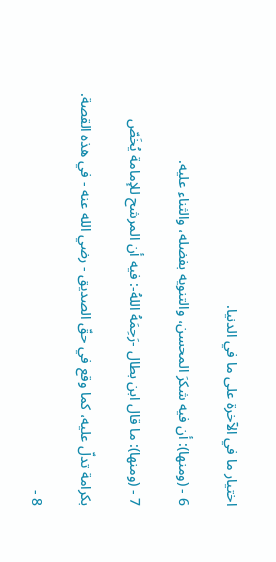اختيار ما في الآخرة على ما في الدنيا.

6 - (ومنها): أن فيه شكرَ المحسن، والتنويه بفضله، والثناء عليه.

7 - (ومنها): ما قال ابن بطال -رَحِمَهُ اللهُ-: فيه أن المرشح للإمامة يُخَصّ

بكرامة تدلّ عليه، كما وقع في حقّ الصديق - رضي الله عنه - في هذه القصة.

8 -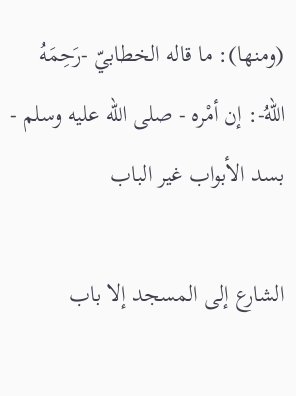(ومنها): ما قاله الخطابيّ -رَحِمَهُ اللهُ-: إن أمْره - صلى الله عليه وسلم - بسد الأبواب غير الباب

الشارع إلى المسجد إلا باب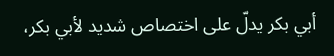أبي بكر يدلّ على اختصاص شديد لأبي بكر،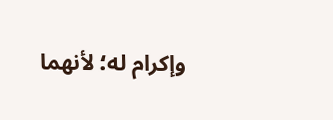وإكرام له؛ لأنهما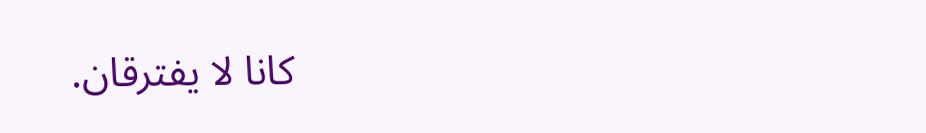كانا لا يفترقان.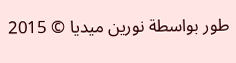طور بواسطة نورين ميديا © 2015